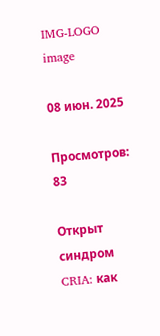IMG-LOGO
image

08 июн. 2025

Просмотров: 83

Открыт синдром CRIA: как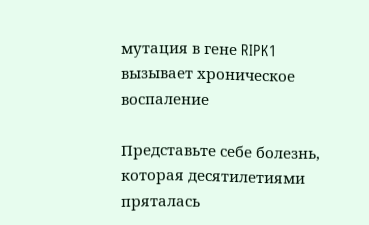мутация в гене RIPK1 вызывает хроническое воспаление

Представьте себе болезнь, которая десятилетиями пряталась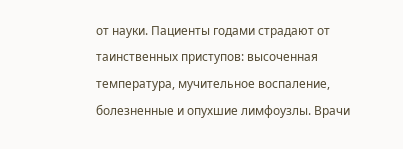от науки. Пациенты годами страдают от таинственных приступов: высоченная температура, мучительное воспаление, болезненные и опухшие лимфоузлы. Врачи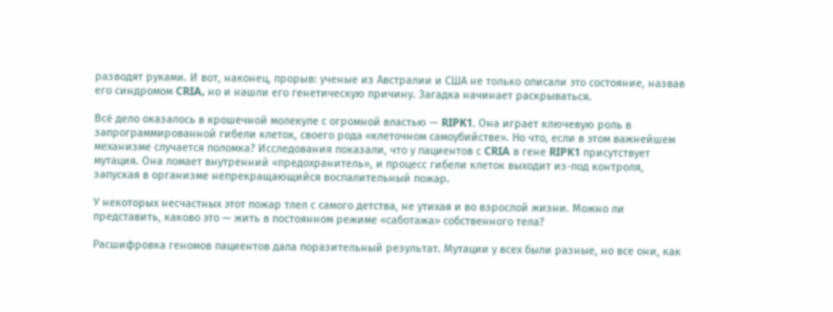разводят руками. И вот, наконец, прорыв: ученые из Австралии и США не только описали это состояние, назвав его синдромом CRIA, но и нашли его генетическую причину. Загадка начинает раскрываться.

Всё дело оказалось в крошечной молекуле с огромной властью — RIPK1. Она играет ключевую роль в запрограммированной гибели клеток, своего рода «клеточном самоубийстве». Но что, если в этом важнейшем механизме случается поломка? Исследования показали, что у пациентов с CRIA в гене RIPK1 присутствует мутация. Она ломает внутренний «предохранитель», и процесс гибели клеток выходит из-под контроля, запуская в организме непрекращающийся воспалительный пожар.

У некоторых несчастных этот пожар тлел с самого детства, не утихая и во взрослой жизни. Можно ли представить, каково это — жить в постоянном режиме «саботажа» собственного тела?

Расшифровка геномов пациентов дала поразительный результат. Мутации у всех были разные, но все они, как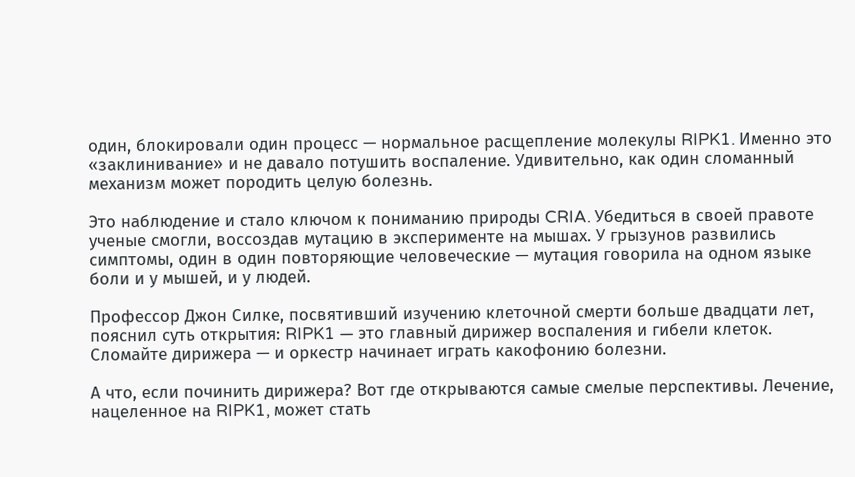один, блокировали один процесс — нормальное расщепление молекулы RIPK1. Именно это «заклинивание» и не давало потушить воспаление. Удивительно, как один сломанный механизм может породить целую болезнь.

Это наблюдение и стало ключом к пониманию природы CRIA. Убедиться в своей правоте ученые смогли, воссоздав мутацию в эксперименте на мышах. У грызунов развились симптомы, один в один повторяющие человеческие — мутация говорила на одном языке боли и у мышей, и у людей.

Профессор Джон Силке, посвятивший изучению клеточной смерти больше двадцати лет, пояснил суть открытия: RIPK1 — это главный дирижер воспаления и гибели клеток. Сломайте дирижера — и оркестр начинает играть какофонию болезни.

А что, если починить дирижера? Вот где открываются самые смелые перспективы. Лечение, нацеленное на RIPK1, может стать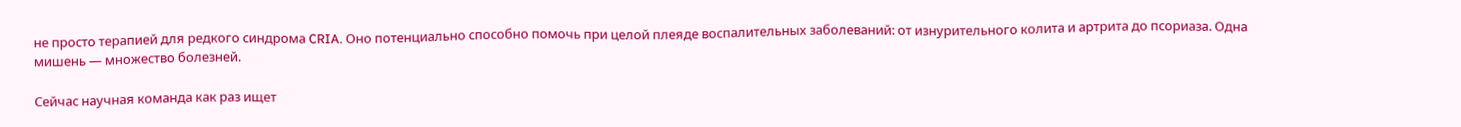не просто терапией для редкого синдрома CRIA. Оно потенциально способно помочь при целой плеяде воспалительных заболеваний: от изнурительного колита и артрита до псориаза. Одна мишень — множество болезней.

Сейчас научная команда как раз ищет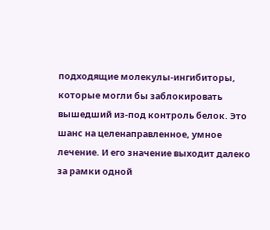подходящие молекулы-ингибиторы, которые могли бы заблокировать вышедший из-под контроль белок. Это шанс на целенаправленное, умное лечение. И его значение выходит далеко за рамки одной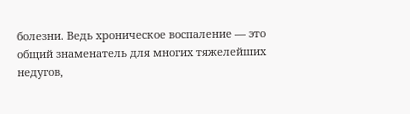болезни. Ведь хроническое воспаление — это общий знаменатель для многих тяжелейших недугов,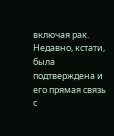включая рак. Недавно, кстати, была подтверждена и его прямая связь с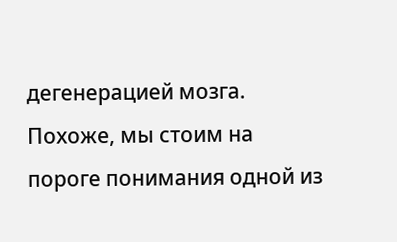дегенерацией мозга. Похоже, мы стоим на пороге понимания одной из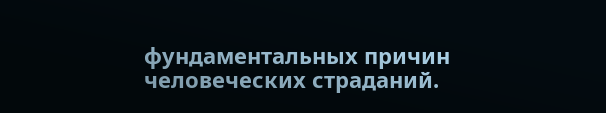фундаментальных причин человеческих страданий.